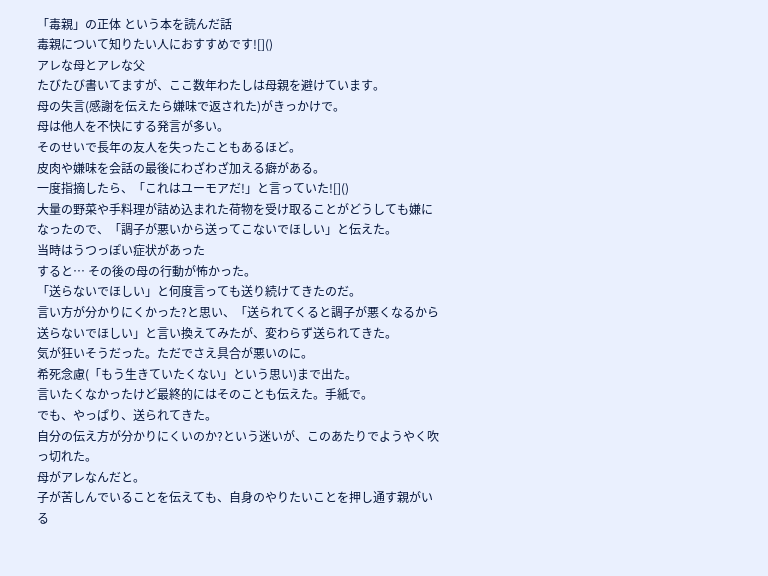「毒親」の正体 という本を読んだ話
毒親について知りたい人におすすめです![]()
アレな母とアレな父
たびたび書いてますが、ここ数年わたしは母親を避けています。
母の失言(感謝を伝えたら嫌味で返された)がきっかけで。
母は他人を不快にする発言が多い。
そのせいで長年の友人を失ったこともあるほど。
皮肉や嫌味を会話の最後にわざわざ加える癖がある。
一度指摘したら、「これはユーモアだ!」と言っていた![]()
大量の野菜や手料理が詰め込まれた荷物を受け取ることがどうしても嫌になったので、「調子が悪いから送ってこないでほしい」と伝えた。
当時はうつっぽい症状があった
すると… その後の母の行動が怖かった。
「送らないでほしい」と何度言っても送り続けてきたのだ。
言い方が分かりにくかった?と思い、「送られてくると調子が悪くなるから送らないでほしい」と言い換えてみたが、変わらず送られてきた。
気が狂いそうだった。ただでさえ具合が悪いのに。
希死念慮(「もう生きていたくない」という思い)まで出た。
言いたくなかったけど最終的にはそのことも伝えた。手紙で。
でも、やっぱり、送られてきた。
自分の伝え方が分かりにくいのか?という迷いが、このあたりでようやく吹っ切れた。
母がアレなんだと。
子が苦しんでいることを伝えても、自身のやりたいことを押し通す親がいる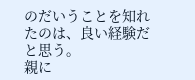のだいうことを知れたのは、良い経験だと思う。
親に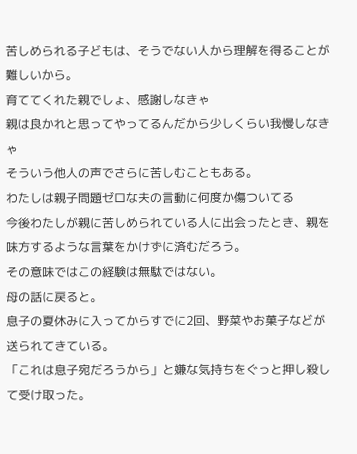苦しめられる子どもは、そうでない人から理解を得ることが難しいから。
育ててくれた親でしょ、感謝しなきゃ
親は良かれと思ってやってるんだから少しくらい我慢しなきゃ
そういう他人の声でさらに苦しむこともある。
わたしは親子問題ゼロな夫の言動に何度か傷ついてる
今後わたしが親に苦しめられている人に出会ったとき、親を味方するような言葉をかけずに済むだろう。
その意味ではこの経験は無駄ではない。
母の話に戻ると。
息子の夏休みに入ってからすでに2回、野菜やお菓子などが送られてきている。
「これは息子宛だろうから」と嫌な気持ちをぐっと押し殺して受け取った。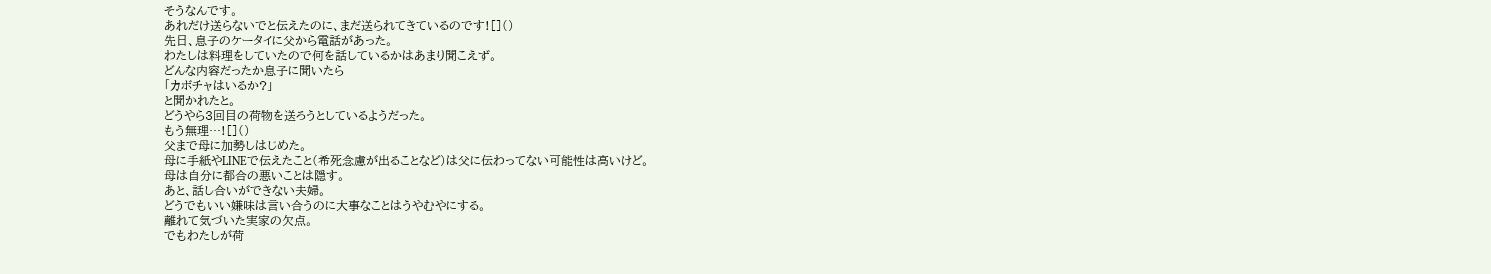そうなんです。
あれだけ送らないでと伝えたのに、まだ送られてきているのです![]()
先日、息子のケータイに父から電話があった。
わたしは料理をしていたので何を話しているかはあまり聞こえず。
どんな内容だったか息子に聞いたら
「カボチャはいるか?」
と聞かれたと。
どうやら3回目の荷物を送ろうとしているようだった。
もう無理…![]()
父まで母に加勢しはじめた。
母に手紙やLINEで伝えたこと(希死念慮が出ることなど)は父に伝わってない可能性は高いけど。
母は自分に都合の悪いことは隠す。
あと、話し合いができない夫婦。
どうでもいい嫌味は言い合うのに大事なことはうやむやにする。
離れて気づいた実家の欠点。
でもわたしが荷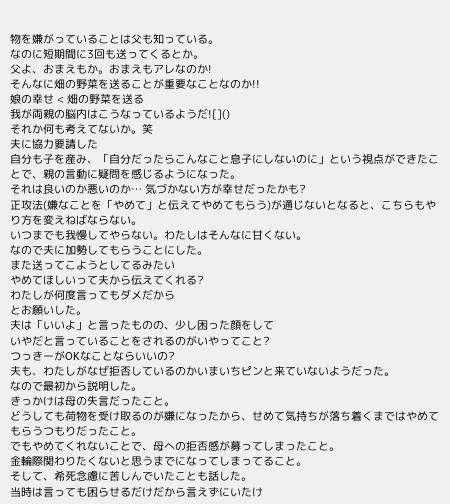物を嫌がっていることは父も知っている。
なのに短期間に3回も送ってくるとか。
父よ、おまえもか。おまえもアレなのか!
そんなに畑の野菜を送ることが重要なことなのか!!
娘の幸せ < 畑の野菜を送る
我が両親の脳内はこうなっているようだ![]()
それか何も考えてないか。笑
夫に協力要請した
自分も子を産み、「自分だったらこんなこと息子にしないのに」という視点ができたことで、親の言動に疑問を感じるようになった。
それは良いのか悪いのか… 気づかない方が幸せだったかも?
正攻法(嫌なことを「やめて」と伝えてやめてもらう)が通じないとなると、こちらもやり方を変えねばならない。
いつまでも我慢してやらない。わたしはそんなに甘くない。
なので夫に加勢してもらうことにした。
また送ってこようとしてるみたい
やめてほしいって夫から伝えてくれる?
わたしが何度言ってもダメだから
とお願いした。
夫は「いいよ」と言ったものの、少し困った顔をして
いやだと言っていることをされるのがいやってこと?
つっきーがOKなことならいいの?
夫も、わたしがなぜ拒否しているのかいまいちピンと来ていないようだった。
なので最初から説明した。
きっかけは母の失言だったこと。
どうしても荷物を受け取るのが嫌になったから、せめて気持ちが落ち着くまではやめてもらうつもりだったこと。
でもやめてくれないことで、母への拒否感が募ってしまったこと。
金輪際関わりたくないと思うまでになってしまってること。
そして、希死念慮に苦しんでいたことも話した。
当時は言っても困らせるだけだから言えずにいたけ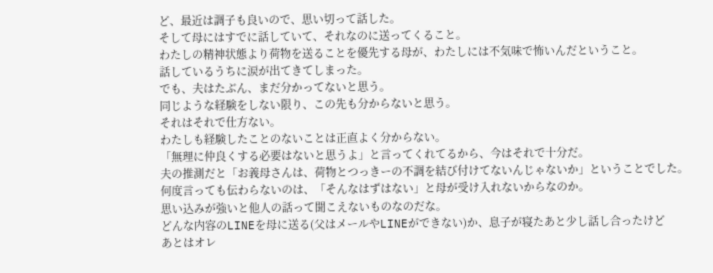ど、最近は調子も良いので、思い切って話した。
そして母にはすでに話していて、それなのに送ってくること。
わたしの精神状態より荷物を送ることを優先する母が、わたしには不気味で怖いんだということ。
話しているうちに涙が出てきてしまった。
でも、夫はたぶん、まだ分かってないと思う。
同じような経験をしない限り、この先も分からないと思う。
それはそれで仕方ない。
わたしも経験したことのないことは正直よく分からない。
「無理に仲良くする必要はないと思うよ」と言ってくれてるから、今はそれで十分だ。
夫の推測だと「お義母さんは、荷物とつっきーの不調を結び付けてないんじゃないか」ということでした。
何度言っても伝わらないのは、「そんなはずはない」と母が受け入れないからなのか。
思い込みが強いと他人の話って聞こえないものなのだな。
どんな内容のLINEを母に送る(父はメールやLINEができない)か、息子が寝たあと少し話し合ったけど
あとはオレ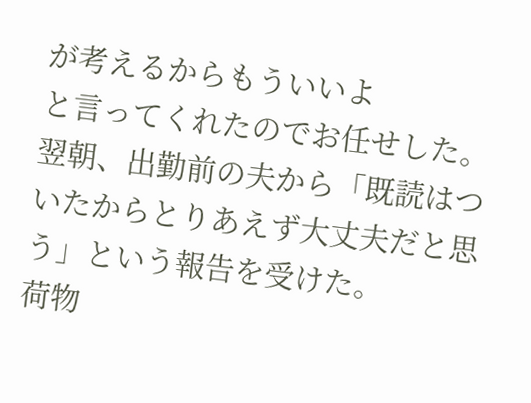が考えるからもういいよ
と言ってくれたのでお任せした。
翌朝、出勤前の夫から「既読はついたからとりあえず大丈夫だと思う」という報告を受けた。
荷物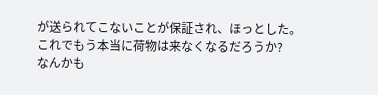が送られてこないことが保証され、ほっとした。
これでもう本当に荷物は来なくなるだろうか?
なんかも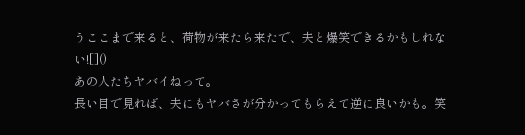うここまで来ると、荷物が来たら来たで、夫と爆笑できるかもしれない![]()
あの人たちヤバイねって。
長い目で見れば、夫にもヤバさが分かってもらえて逆に良いかも。笑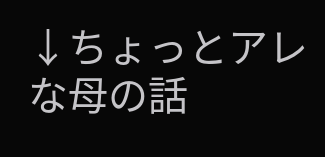↓ちょっとアレな母の話